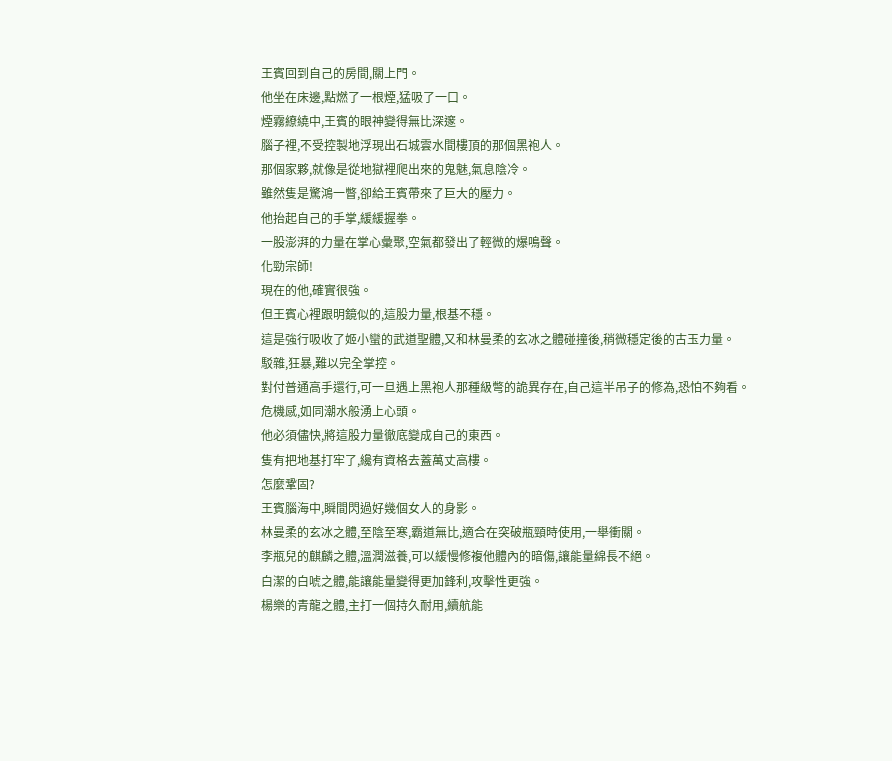王賓回到自己的房間,關上門。
他坐在床邊,點燃了一根煙,猛吸了一口。
煙霧繚繞中,王賓的眼神變得無比深邃。
腦子裡,不受控製地浮現出石城雲水間樓頂的那個黑袍人。
那個家夥,就像是從地獄裡爬出來的鬼魅,氣息陰冷。
雖然隻是驚鴻一瞥,卻給王賓帶來了巨大的壓力。
他抬起自己的手掌,緩緩握拳。
一股澎湃的力量在掌心彙聚,空氣都發出了輕微的爆鳴聲。
化勁宗師!
現在的他,確實很強。
但王賓心裡跟明鏡似的,這股力量,根基不穩。
這是強行吸收了姬小蠻的武道聖體,又和林曼柔的玄冰之體碰撞後,稍微穩定後的古玉力量。
駁雜,狂暴,難以完全掌控。
對付普通高手還行,可一旦遇上黑袍人那種級彆的詭異存在,自己這半吊子的修為,恐怕不夠看。
危機感,如同潮水般湧上心頭。
他必須儘快,將這股力量徹底變成自己的東西。
隻有把地基打牢了,纔有資格去蓋萬丈高樓。
怎麼鞏固?
王賓腦海中,瞬間閃過好幾個女人的身影。
林曼柔的玄冰之體,至陰至寒,霸道無比,適合在突破瓶頸時使用,一舉衝關。
李瓶兒的麒麟之體,溫潤滋養,可以緩慢修複他體內的暗傷,讓能量綿長不絕。
白潔的白唬之體,能讓能量變得更加鋒利,攻擊性更強。
楊樂的青龍之體,主打一個持久耐用,續航能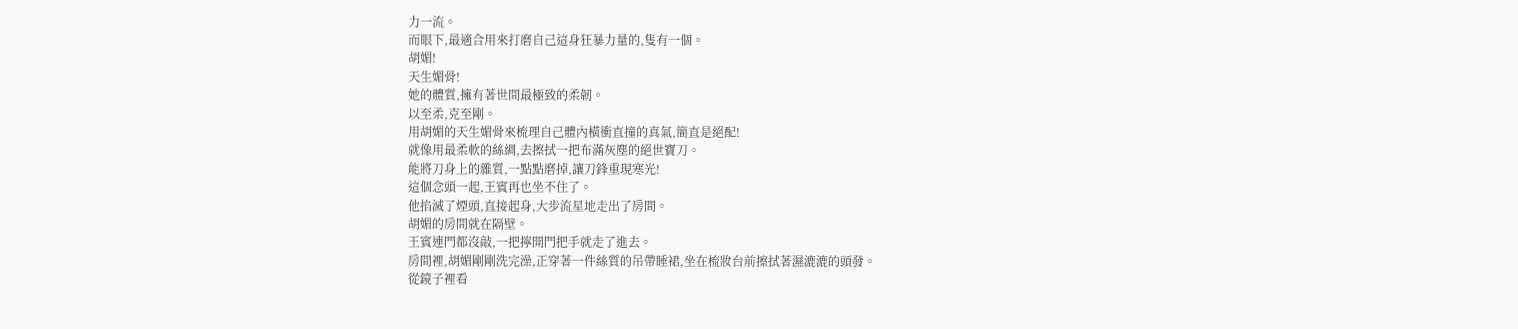力一流。
而眼下,最適合用來打磨自己這身狂暴力量的,隻有一個。
胡媚!
天生媚骨!
她的體質,擁有著世間最極致的柔韌。
以至柔,克至剛。
用胡媚的天生媚骨來梳理自己體內橫衝直撞的真氣,簡直是絕配!
就像用最柔軟的絲綢,去擦拭一把布滿灰塵的絕世寶刀。
能將刀身上的雜質,一點點磨掉,讓刀鋒重現寒光!
這個念頭一起,王賓再也坐不住了。
他掐滅了煙頭,直接起身,大步流星地走出了房間。
胡媚的房間就在隔壁。
王賓連門都沒敲,一把擰開門把手就走了進去。
房間裡,胡媚剛剛洗完澡,正穿著一件絲質的吊帶睡裙,坐在梳妝台前擦拭著濕漉漉的頭發。
從鏡子裡看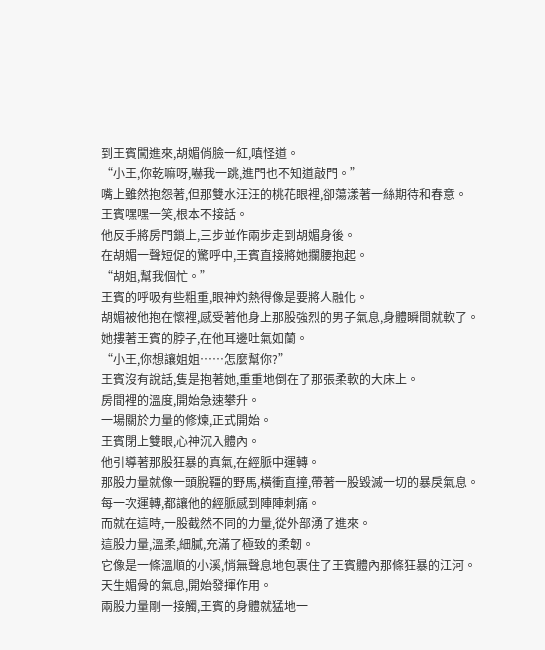到王賓闖進來,胡媚俏臉一紅,嗔怪道。
“小王,你乾嘛呀,嚇我一跳,進門也不知道敲門。”
嘴上雖然抱怨著,但那雙水汪汪的桃花眼裡,卻蕩漾著一絲期待和春意。
王賓嘿嘿一笑,根本不接話。
他反手將房門鎖上,三步並作兩步走到胡媚身後。
在胡媚一聲短促的驚呼中,王賓直接將她攔腰抱起。
“胡姐,幫我個忙。”
王賓的呼吸有些粗重,眼神灼熱得像是要將人融化。
胡媚被他抱在懷裡,感受著他身上那股強烈的男子氣息,身體瞬間就軟了。
她摟著王賓的脖子,在他耳邊吐氣如蘭。
“小王,你想讓姐姐……怎麼幫你?”
王賓沒有說話,隻是抱著她,重重地倒在了那張柔軟的大床上。
房間裡的溫度,開始急速攀升。
一場關於力量的修煉,正式開始。
王賓閉上雙眼,心神沉入體內。
他引導著那股狂暴的真氣,在經脈中運轉。
那股力量就像一頭脫韁的野馬,橫衝直撞,帶著一股毀滅一切的暴戾氣息。
每一次運轉,都讓他的經脈感到陣陣刺痛。
而就在這時,一股截然不同的力量,從外部湧了進來。
這股力量,溫柔,細膩,充滿了極致的柔韌。
它像是一條溫順的小溪,悄無聲息地包裹住了王賓體內那條狂暴的江河。
天生媚骨的氣息,開始發揮作用。
兩股力量剛一接觸,王賓的身體就猛地一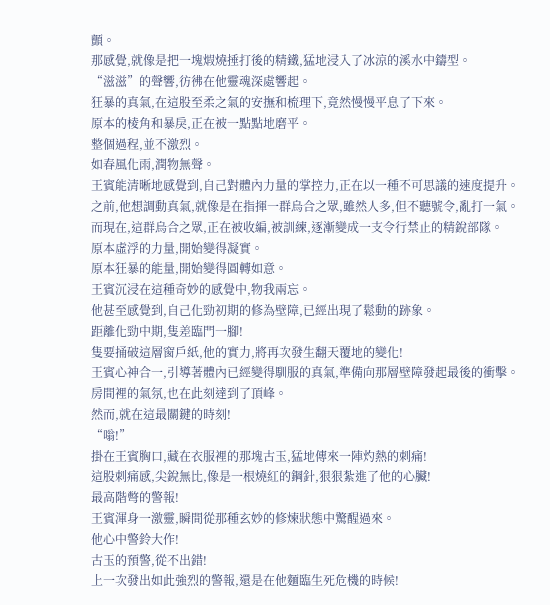顫。
那感覺,就像是把一塊煆燒捶打後的精鐵,猛地浸入了冰涼的溪水中鑄型。
“滋滋”的聲響,彷彿在他靈魂深處響起。
狂暴的真氣,在這股至柔之氣的安撫和梳理下,竟然慢慢平息了下來。
原本的棱角和暴戾,正在被一點點地磨平。
整個過程,並不激烈。
如春風化雨,潤物無聲。
王賓能清晰地感覺到,自己對體內力量的掌控力,正在以一種不可思議的速度提升。
之前,他想調動真氣,就像是在指揮一群烏合之眾,雖然人多,但不聽號令,亂打一氣。
而現在,這群烏合之眾,正在被收編,被訓練,逐漸變成一支令行禁止的精銳部隊。
原本虛浮的力量,開始變得凝實。
原本狂暴的能量,開始變得圓轉如意。
王賓沉浸在這種奇妙的感覺中,物我兩忘。
他甚至感覺到,自己化勁初期的修為壁障,已經出現了鬆動的跡象。
距離化勁中期,隻差臨門一腳!
隻要捅破這層窗戶紙,他的實力,將再次發生翻天覆地的變化!
王賓心神合一,引導著體內已經變得馴服的真氣,準備向那層壁障發起最後的衝擊。
房間裡的氣氛,也在此刻達到了頂峰。
然而,就在這最關鍵的時刻!
“嗡!”
掛在王賓胸口,藏在衣服裡的那塊古玉,猛地傳來一陣灼熱的刺痛!
這股刺痛感,尖銳無比,像是一根燒紅的鋼針,狠狠紮進了他的心臟!
最高階彆的警報!
王賓渾身一激靈,瞬間從那種玄妙的修煉狀態中驚醒過來。
他心中警鈴大作!
古玉的預警,從不出錯!
上一次發出如此強烈的警報,還是在他麵臨生死危機的時候!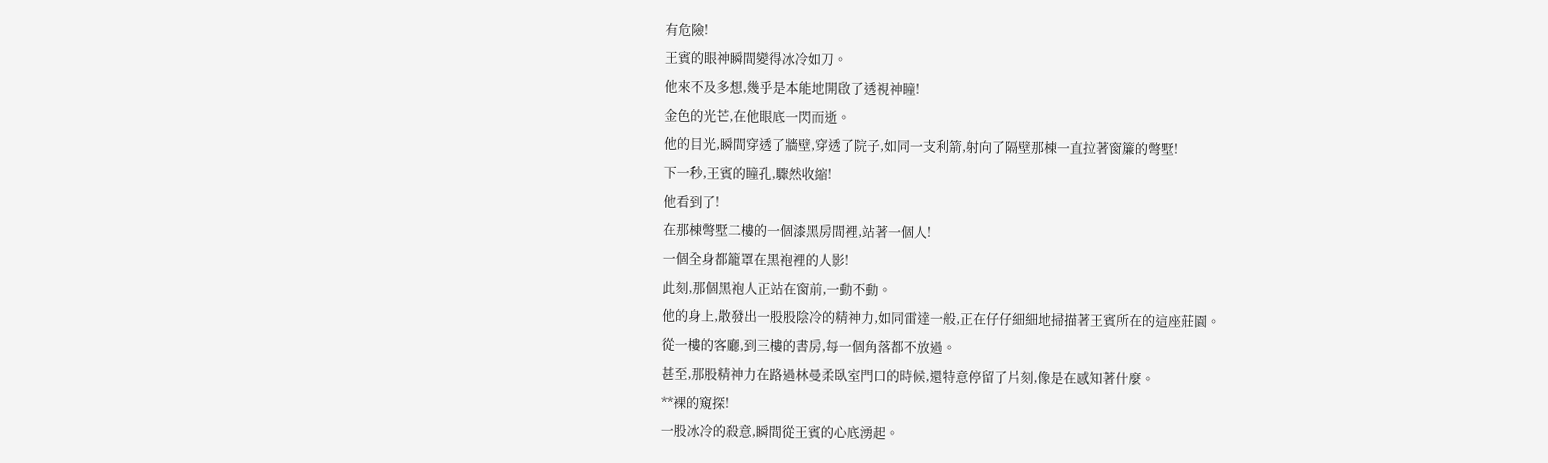有危險!
王賓的眼神瞬間變得冰冷如刀。
他來不及多想,幾乎是本能地開啟了透視神瞳!
金色的光芒,在他眼底一閃而逝。
他的目光,瞬間穿透了牆壁,穿透了院子,如同一支利箭,射向了隔壁那棟一直拉著窗簾的彆墅!
下一秒,王賓的瞳孔,驟然收縮!
他看到了!
在那棟彆墅二樓的一個漆黑房間裡,站著一個人!
一個全身都籠罩在黑袍裡的人影!
此刻,那個黑袍人正站在窗前,一動不動。
他的身上,散發出一股股陰冷的精神力,如同雷達一般,正在仔仔細細地掃描著王賓所在的這座莊園。
從一樓的客廳,到三樓的書房,每一個角落都不放過。
甚至,那股精神力在路過林曼柔臥室門口的時候,還特意停留了片刻,像是在感知著什麼。
**裸的窺探!
一股冰冷的殺意,瞬間從王賓的心底湧起。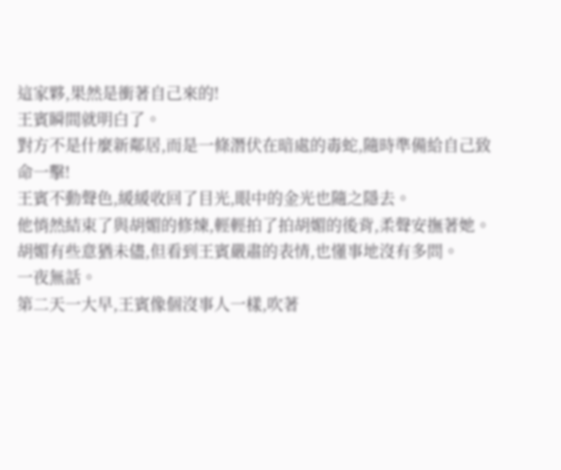這家夥,果然是衝著自己來的!
王賓瞬間就明白了。
對方不是什麼新鄰居,而是一條潛伏在暗處的毒蛇,隨時準備給自己致命一擊!
王賓不動聲色,緩緩收回了目光,眼中的金光也隨之隱去。
他悄然結束了與胡媚的修煉,輕輕拍了拍胡媚的後背,柔聲安撫著她。
胡媚有些意猶未儘,但看到王賓嚴肅的表情,也懂事地沒有多問。
一夜無話。
第二天一大早,王賓像個沒事人一樣,吹著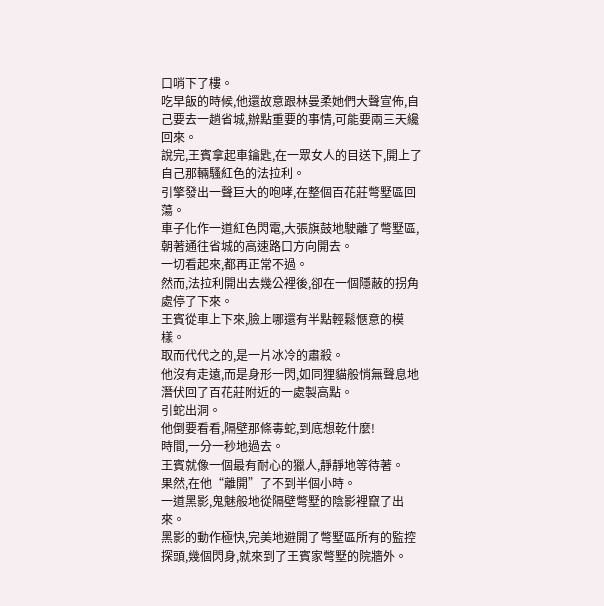口哨下了樓。
吃早飯的時候,他還故意跟林曼柔她們大聲宣佈,自己要去一趟省城,辦點重要的事情,可能要兩三天纔回來。
說完,王賓拿起車鑰匙,在一眾女人的目送下,開上了自己那輛騷紅色的法拉利。
引擎發出一聲巨大的咆哮,在整個百花莊彆墅區回蕩。
車子化作一道紅色閃電,大張旗鼓地駛離了彆墅區,朝著通往省城的高速路口方向開去。
一切看起來,都再正常不過。
然而,法拉利開出去幾公裡後,卻在一個隱蔽的拐角處停了下來。
王賓從車上下來,臉上哪還有半點輕鬆愜意的模樣。
取而代代之的,是一片冰冷的肅殺。
他沒有走遠,而是身形一閃,如同狸貓般悄無聲息地潛伏回了百花莊附近的一處製高點。
引蛇出洞。
他倒要看看,隔壁那條毒蛇,到底想乾什麼!
時間,一分一秒地過去。
王賓就像一個最有耐心的獵人,靜靜地等待著。
果然,在他“離開”了不到半個小時。
一道黑影,鬼魅般地從隔壁彆墅的陰影裡竄了出來。
黑影的動作極快,完美地避開了彆墅區所有的監控探頭,幾個閃身,就來到了王賓家彆墅的院牆外。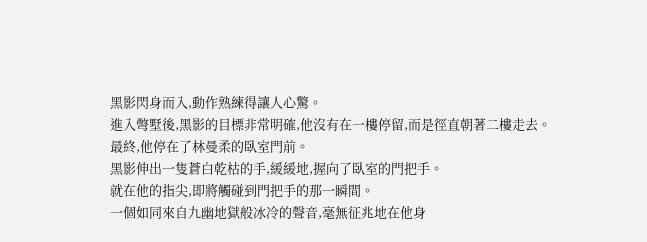黑影閃身而入,動作熟練得讓人心驚。
進入彆墅後,黑影的目標非常明確,他沒有在一樓停留,而是徑直朝著二樓走去。
最終,他停在了林曼柔的臥室門前。
黑影伸出一隻蒼白乾枯的手,緩緩地,握向了臥室的門把手。
就在他的指尖,即將觸碰到門把手的那一瞬間。
一個如同來自九幽地獄般冰冷的聲音,毫無征兆地在他身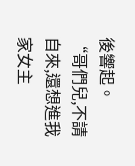後響起。
“哥們兒,不請自來,還想進我家女主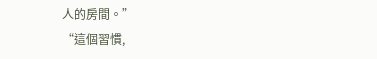人的房間。”
“這個習慣,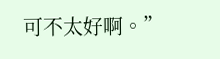可不太好啊。”